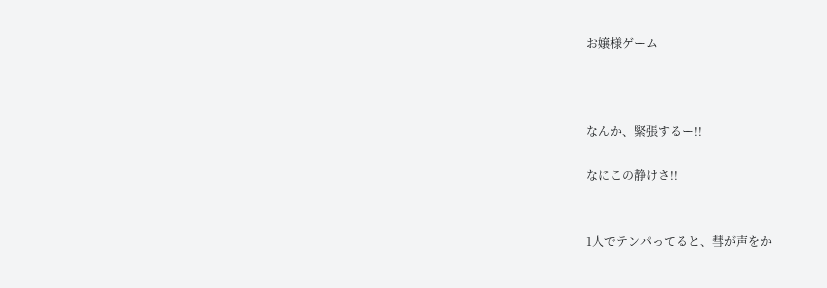お嬢様ゲーム



なんか、緊張するー!!

なにこの静けさ!!


1人でテンパってると、彗が声をか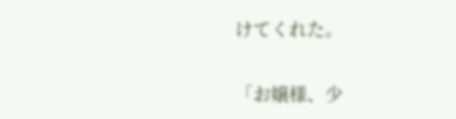けてくれた。


「お嬢様、少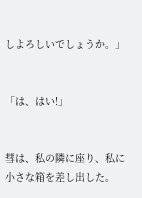しよろしいでしょうか。」


「は、はい!」


彗は、私の隣に座り、私に小さな箱を差し出した。